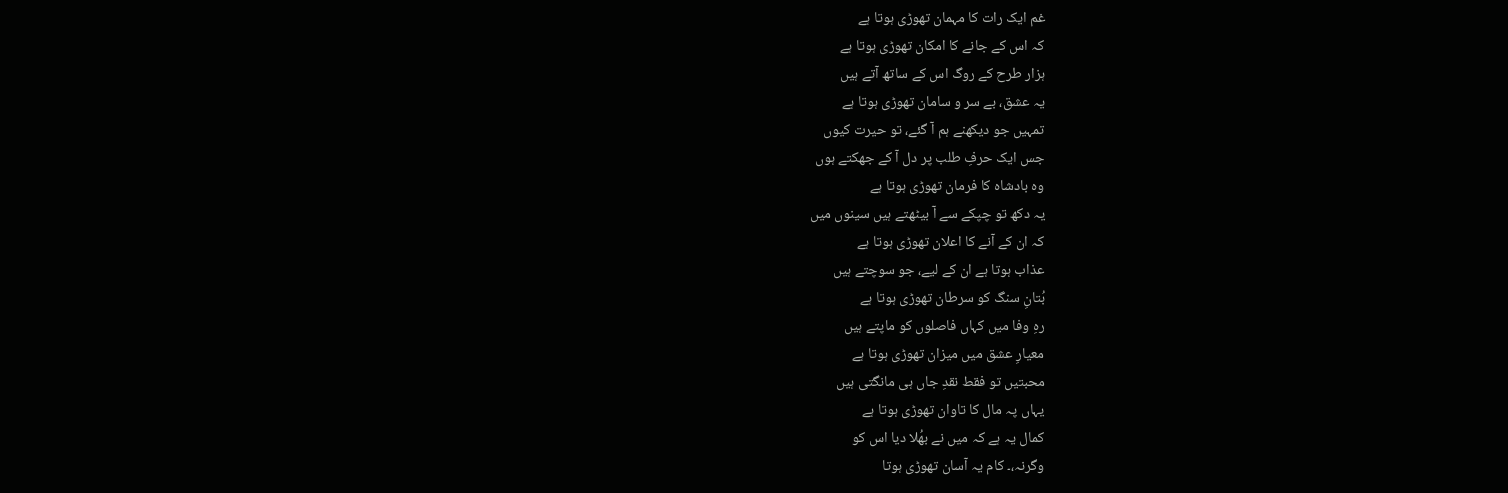غم ایک رات کا مہمان تھوڑی ہوتا ہے
کہ اس کے جانے کا امکان تھوڑی ہوتا ہے
ہزار طرح کے روگ اس کے ساتھ آتے ہیں
یہ عشق، بے سر و سامان تھوڑی ہوتا ہے
تمہیں جو دیکھنے ہم آ گئے، تو حیرت کیوں
جس ایک حرفِ طلب پر دل آ کے جھکتے ہوں
وہ بادشاہ کا فرمان تھوڑی ہوتا ہے
یہ دکھ تو چپکے سے آ بیٹھتے ہیں سینوں میں
کہ ان کے آنے کا اعلان تھوڑی ہوتا ہے
عذاب ہوتا ہے ان کے لیے، جو سوچتے ہیں
بُتانِ سنگ کو سرطان تھوڑی ہوتا ہے
رہِ وفا میں کہاں فاصلوں کو ماپتے ہیں
معیارِ عشق میں میزان تھوڑی ہوتا ہے
محبتیں تو فقط نقدِ جاں ہی مانگتی ہیں
یہاں پہ مال کا تاوان تھوڑی ہوتا ہے
کمال یہ ہے کہ میں نے بھُلا دیا اس کو
وگرنہ،۔ کام یہ آسان تھوڑی ہوتا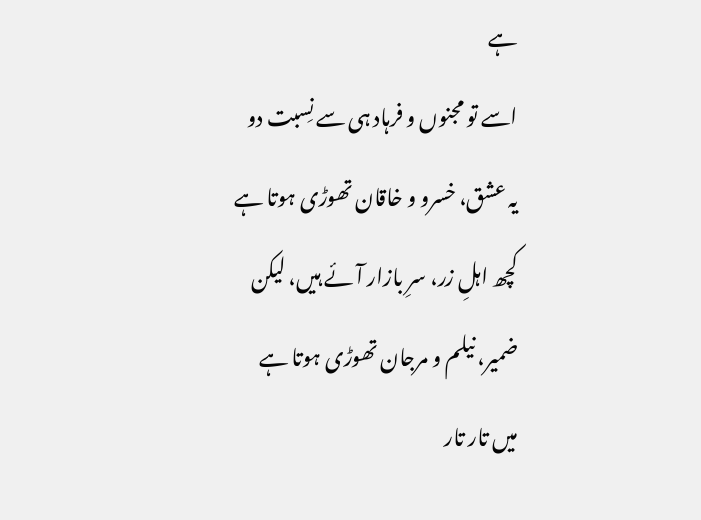ہے
اسے تو مجنوں و فرہاد ہی سے نِسبت دو
یہ عشق، خسرو و خاقان تھوڑی ہوتا ہے
کچھ اہلِ زر، سرِ بازار آئے ہیں، لیکن
ضمیر، نیلم و مرجان تھوڑی ہوتا ہے
میں تار تار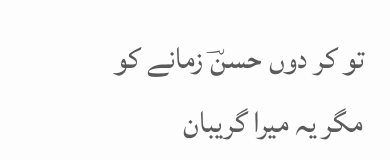تو کر دوں حسنؔ زمانے کو
مگر یہ میرا گریبان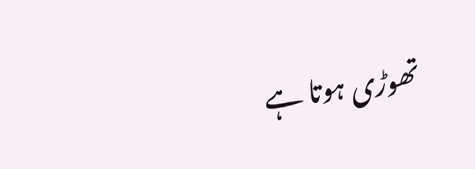تھوڑی ہوتا ہے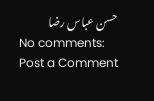حسن عباس رضا
No comments:
Post a Comment